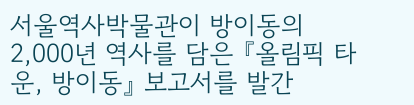서울역사박물관이 방이동의 2,000년 역사를 담은 『올림픽 타운, 방이동』 보고서를 발간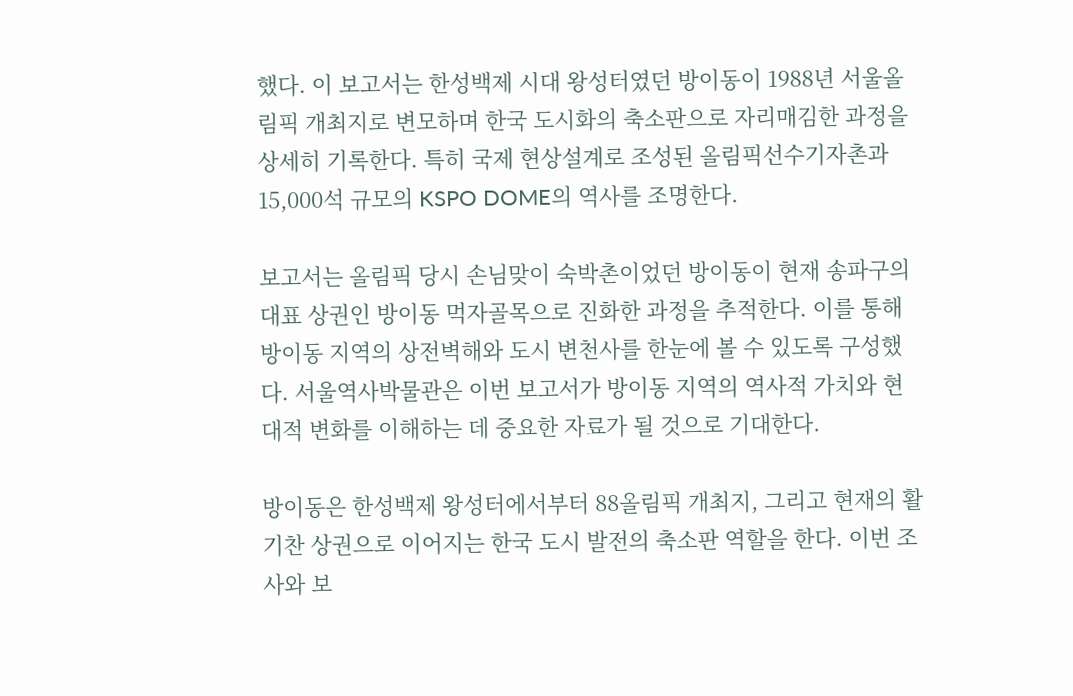했다. 이 보고서는 한성백제 시대 왕성터였던 방이동이 1988년 서울올림픽 개최지로 변모하며 한국 도시화의 축소판으로 자리매김한 과정을 상세히 기록한다. 특히 국제 현상설계로 조성된 올림픽선수기자촌과 15,000석 규모의 KSPO DOME의 역사를 조명한다.

보고서는 올림픽 당시 손님맞이 숙박촌이었던 방이동이 현재 송파구의 대표 상권인 방이동 먹자골목으로 진화한 과정을 추적한다. 이를 통해 방이동 지역의 상전벽해와 도시 변천사를 한눈에 볼 수 있도록 구성했다. 서울역사박물관은 이번 보고서가 방이동 지역의 역사적 가치와 현대적 변화를 이해하는 데 중요한 자료가 될 것으로 기대한다.

방이동은 한성백제 왕성터에서부터 88올림픽 개최지, 그리고 현재의 활기찬 상권으로 이어지는 한국 도시 발전의 축소판 역할을 한다. 이번 조사와 보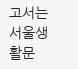고서는 서울생활문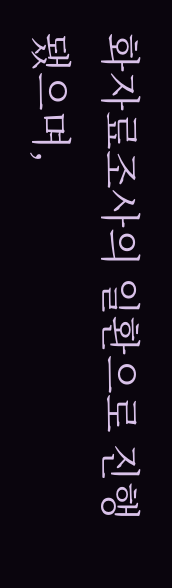화자료조사의 일환으로 진행됐으며,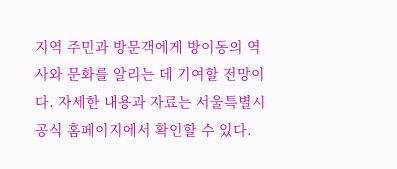지역 주민과 방문객에게 방이동의 역사와 문화를 알리는 데 기여할 전망이다. 자세한 내용과 자료는 서울특별시 공식 홈페이지에서 확인할 수 있다.